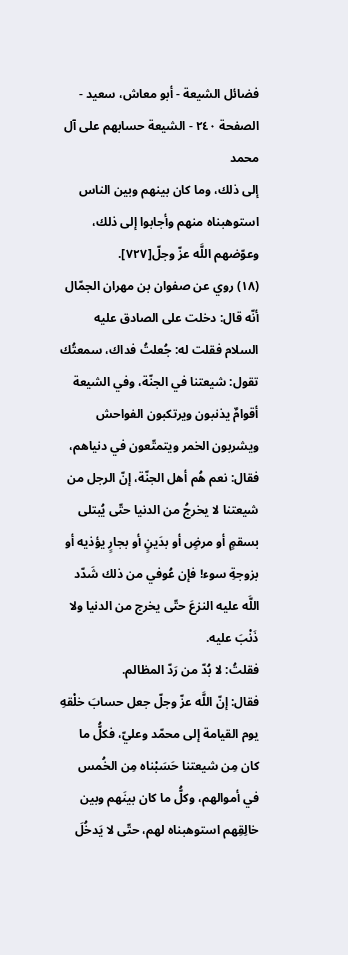فضائل الشيعة - أبو معاش، سعيد - الصفحة ٢٤٠ - الشيعة حسابهم على آل محمد
إلى ذلك، وما كان بينهم وبين الناس استوهبناه منهم وأجابوا إلى ذلك، وعوّضهم اللَّه عزّ وجلّ[٧٢٧].
(١٨) روي عن صفوان بن مهران الجمّال أنّه قال: دخلت على الصادق عليه السلام فقلت له: جُعلتُ فداك، سمعتُك تقول: شيعتنا في الجنّة، وفي الشيعة أقوامٌ يذنبون ويرتكبون الفواحش ويشربون الخمر ويتمتّعون في دنياهم، فقال: نعم هُم أهل الجنّة، إنّ الرجل من شيعتنا لا يخرجُ من الدنيا حتّى يُبتلى بسقمٍ أو مرضٍ أو بدَينٍ أو بجارٍ يؤذيه أو بزوجةِ سوء! فإن عُوفي من ذلك شَدّد اللَّه عليه النزعَ حتّى يخرج من الدنيا ولا ذَنْبَ عليه.
فقلتُ: لا بُدّ من رَدّ المظالم.
فقال: إنّ اللَّه عزّ وجلّ جعل حسابَ خلْقهِ يوم القيامة إلى محمّد وعليّ، فكلُّ ما كان مِن شيعتنا حَسَبْناه مِن الخُمس في أموالهم، وكلُّ ما كان بينَهم وبين خالِقِهم استوهبناه لهم، حتّى لا يَدخُلَ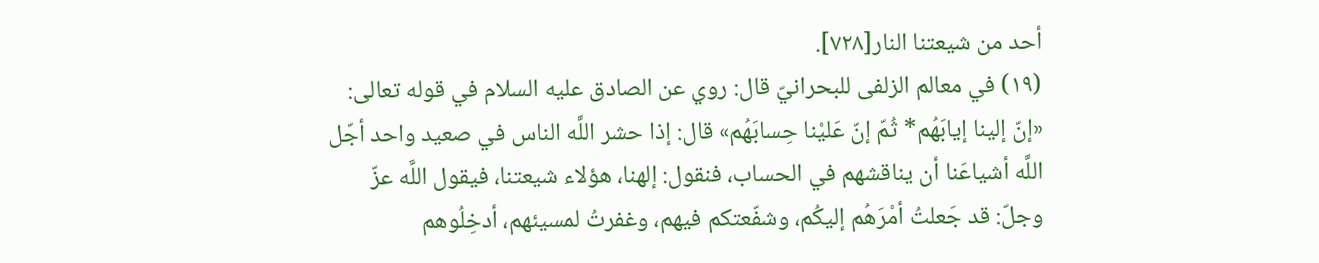أحد من شيعتنا النار[٧٢٨].
(١٩) في معالم الزلفى للبحرانيّ قال: روي عن الصادق عليه السلام في قوله تعالى:
«إنّ إلينا إيابَهُم* ثُمّ إنّ عَليْنا حِسابَهُم» قال: إذا حشر اللَّه الناس في صعيد واحد أجّل اللَّه أشياعَنا أن يناقشهم في الحساب، فنقول: إلهنا، هؤلاء شيعتنا، فيقول اللَّه عزّ وجلّ: قد جَعلتُ أمْرَهُم إليكُم، وشفّعتكم فيهم، وغفرتُ لمسيئهم، أدخِلُوهم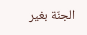الجنّة بغير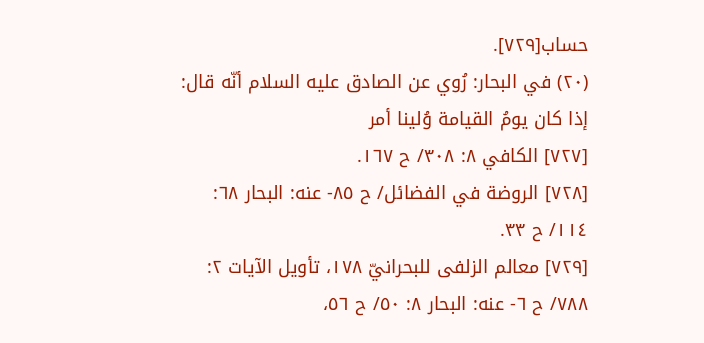حساب[٧٢٩].
(٢٠) في البحار: رُوي عن الصادق عليه السلام أنّه قال: إذا كان يومُ القيامة وُلينا أمر
[٧٢٧] الكافي ٨: ٣٠٨/ ح ١٦٧.
[٧٢٨] الروضة في الفضائل/ ح ٨٥- عنه: البحار ٦٨: ١١٤/ ح ٣٣.
[٧٢٩] معالم الزلفى للبحرانيّ ١٧٨، تأويل الآيات ٢: ٧٨٨/ ح ٦- عنه: البحار ٨: ٥٠/ ح ٥٦،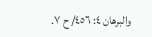والبرهان ٤: ٤٥٦/ ح ٧.